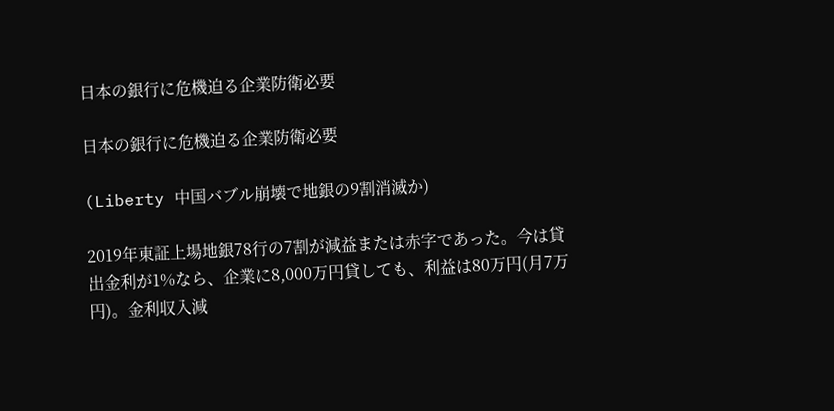日本の銀行に危機迫る企業防衛必要

日本の銀行に危機迫る企業防衛必要

(Liberty 中国バブル崩壊で地銀の9割消滅か)

2019年東証上場地銀78行の7割が減益または赤字であった。今は貸出金利が1%なら、企業に8,000万円貸しても、利益は80万円(月7万円)。金利収入減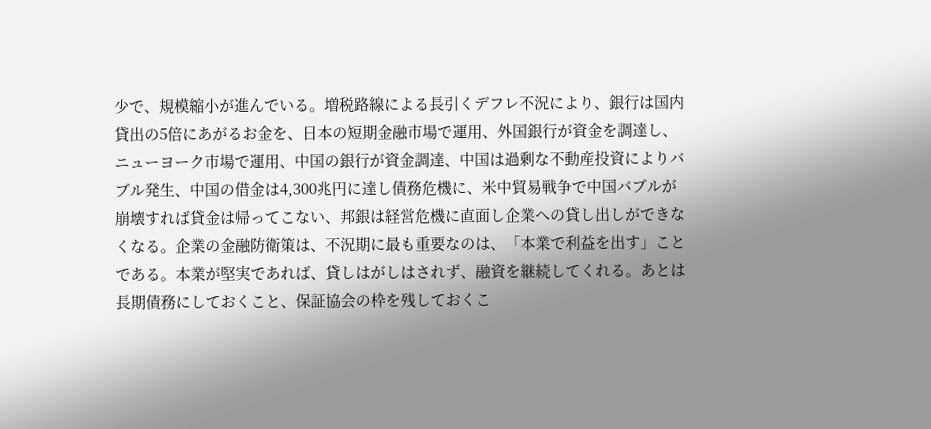少で、規模縮小が進んでいる。増税路線による長引くデフレ不況により、銀行は国内貸出の5倍にあがるお金を、日本の短期金融市場で運用、外国銀行が資金を調達し、ニューヨーク市場で運用、中国の銀行が資金調達、中国は過剰な不動産投資によりバブル発生、中国の借金は4,300兆円に達し債務危機に、米中貿易戦争で中国バブルが崩壊すれば貸金は帰ってこない、邦銀は経営危機に直面し企業への貸し出しができなくなる。企業の金融防衛策は、不況期に最も重要なのは、「本業で利益を出す」ことである。本業が堅実であれば、貸しはがしはされず、融資を継続してくれる。あとは長期債務にしておくこと、保証協会の枠を残しておくこ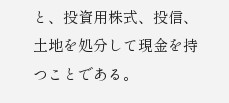と、投資用株式、投信、土地を処分して現金を持つことである。